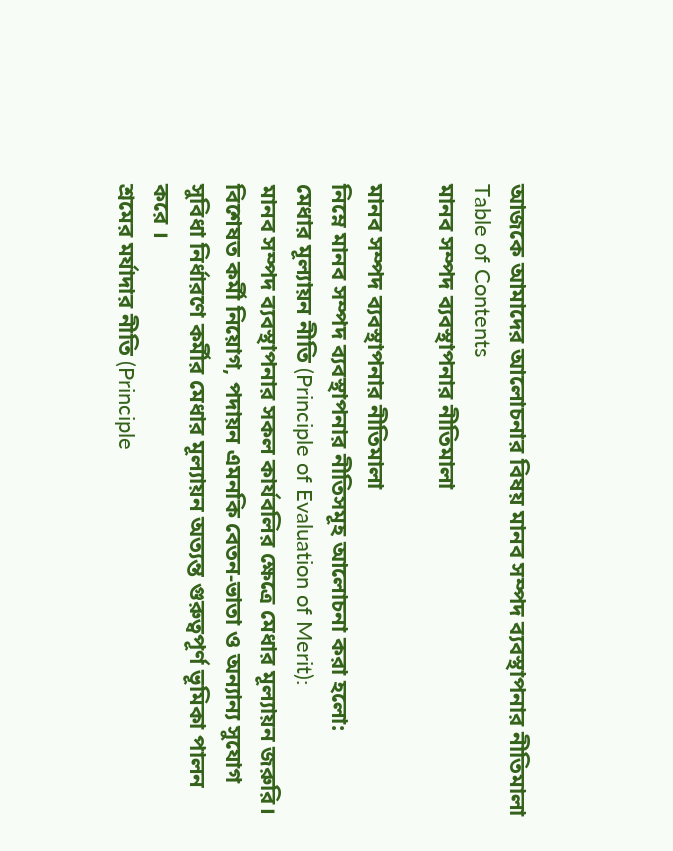আজকে আমাদের আলোচনার বিষয় মানব সম্পদ ব্যবস্থাপনার নীতিমালা
Table of Contents
মানব সম্পদ ব্যবস্থাপনার নীতিমালা

মানব সম্পদ ব্যবস্থাপনার নীতিমালা
নিম্নে মানব সম্পদ ব্যবস্থাপনার নীতিসমূহ আলোচনা করা হলো:
মেধার মূল্যায়ন নীতি (Principle of Evaluation of Merit):
মানব সম্পদ ব্যবস্থাপনার সকল কার্যবলির ক্ষেত্রে মেধার মূল্যায়ন জরুরি। বিশেষত কর্মী নিয়োগ, পদায়ন এমনকি বেতন-ভাতা ও অন্যান্য সুযোগ সুবিধা নির্ধারণে কর্মীর মেধার মূল্যায়ন অত্যন্ত গুরুত্বপূর্ণ ভূমিকা পালন করে ।
শ্রমের মর্যাদার নীতি (Principle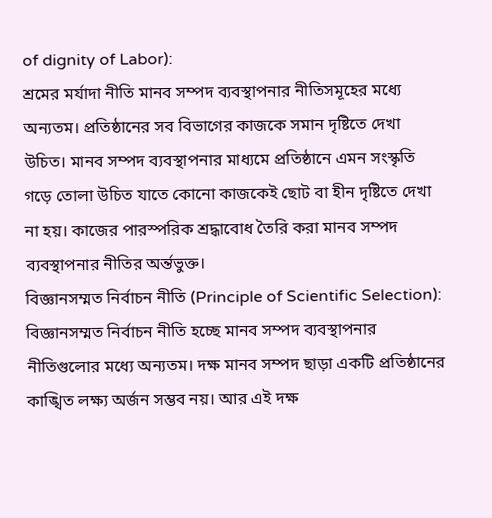of dignity of Labor):
শ্রমের মর্যাদা নীতি মানব সম্পদ ব্যবস্থাপনার নীতিসমূহের মধ্যে অন্যতম। প্রতিষ্ঠানের সব বিভাগের কাজকে সমান দৃষ্টিতে দেখা উচিত। মানব সম্পদ ব্যবস্থাপনার মাধ্যমে প্রতিষ্ঠানে এমন সংস্কৃতি গড়ে তোলা উচিত যাতে কোনো কাজকেই ছোট বা হীন দৃষ্টিতে দেখা না হয়। কাজের পারস্পরিক শ্রদ্ধাবোধ তৈরি করা মানব সম্পদ ব্যবস্থাপনার নীতির অর্ন্তভুক্ত।
বিজ্ঞানসম্মত নির্বাচন নীতি (Principle of Scientific Selection):
বিজ্ঞানসম্মত নির্বাচন নীতি হচ্ছে মানব সম্পদ ব্যবস্থাপনার নীতিগুলোর মধ্যে অন্যতম। দক্ষ মানব সম্পদ ছাড়া একটি প্রতিষ্ঠানের কাঙ্খিত লক্ষ্য অর্জন সম্ভব নয়। আর এই দক্ষ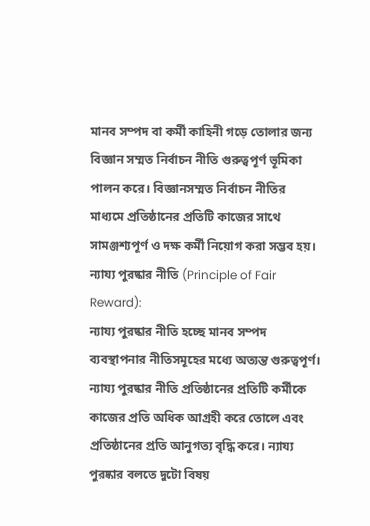মানব সম্পদ বা কর্মী কাহিনী গড়ে তোলার জন্য বিজ্ঞান সম্মত নির্বাচন নীতি গুরুত্বপূর্ণ ভূমিকা পালন করে। বিজ্ঞানসম্মত নির্বাচন নীতির মাধ্যমে প্রতিষ্ঠানের প্রতিটি কাজের সাথে সামঞ্জশ্যপূর্ণ ও দক্ষ কর্মী নিয়োগ করা সম্ভব হয়।
ন্যায্য পুরষ্কার নীতি (Principle of Fair Reward):
ন্যায্য পুরষ্কার নীতি হচ্ছে মানব সম্পদ ব্যবস্থাপনার নীতিসমূহের মধ্যে অত্যন্ত গুরুত্বপূর্ণ। ন্যায্য পুরষ্কার নীতি প্রতিষ্ঠানের প্রতিটি কর্মীকে কাজের প্রতি অধিক আগ্রহী করে তোলে এবং প্রতিষ্ঠানের প্রতি আনুগত্য বৃদ্ধি করে। ন্যায্য পুরষ্কার বলতে দুটো বিষয়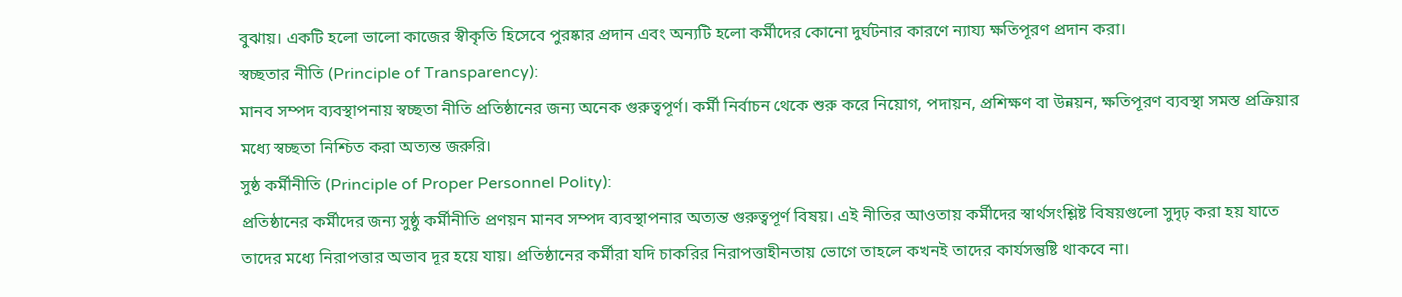বুঝায়। একটি হলো ভালো কাজের স্বীকৃতি হিসেবে পুরষ্কার প্রদান এবং অন্যটি হলো কর্মীদের কোনো দুর্ঘটনার কারণে ন্যায্য ক্ষতিপূরণ প্রদান করা।
স্বচ্ছতার নীতি (Principle of Transparency):
মানব সম্পদ ব্যবস্থাপনায় স্বচ্ছতা নীতি প্রতিষ্ঠানের জন্য অনেক গুরুত্বপূর্ণ। কর্মী নির্বাচন থেকে শুরু করে নিয়োগ, পদায়ন, প্রশিক্ষণ বা উন্নয়ন, ক্ষতিপূরণ ব্যবস্থা সমস্ত প্রক্রিয়ার মধ্যে স্বচ্ছতা নিশ্চিত করা অত্যন্ত জরুরি।
সুষ্ঠ কর্মীনীতি (Principle of Proper Personnel Polity):
প্রতিষ্ঠানের কর্মীদের জন্য সুষ্ঠু কর্মীনীতি প্রণয়ন মানব সম্পদ ব্যবস্থাপনার অত্যন্ত গুরুত্বপূর্ণ বিষয়। এই নীতির আওতায় কর্মীদের স্বার্থসংশ্লিষ্ট বিষয়গুলো সুদৃঢ় করা হয় যাতে তাদের মধ্যে নিরাপত্তার অভাব দূর হয়ে যায়। প্রতিষ্ঠানের কর্মীরা যদি চাকরির নিরাপত্তাহীনতায় ভোগে তাহলে কখনই তাদের কার্যসন্তুষ্টি থাকবে না।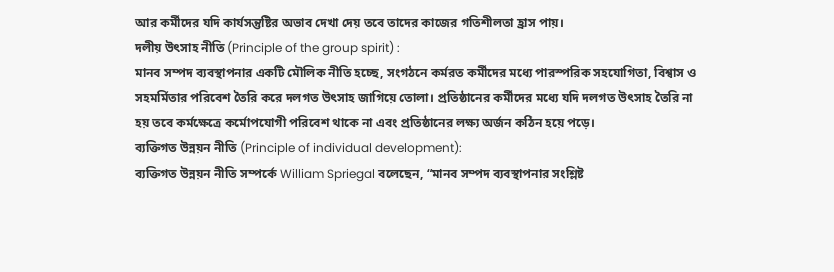আর কর্মীদের যদি কার্যসন্তুষ্টির অভাব দেখা দেয় তবে তাদের কাজের গতিশীলতা হ্রাস পায়।
দলীয় উৎসাহ নীতি (Principle of the group spirit) :
মানব সম্পদ ব্যবস্থাপনার একটি মৌলিক নীতি হচ্ছে, সংগঠনে কর্মরত কর্মীদের মধ্যে পারস্পরিক সহযোগিতা, বিশ্বাস ও সহমর্মিতার পরিবেশ তৈরি করে দলগত উৎসাহ জাগিয়ে তোলা। প্রতিষ্ঠানের কর্মীদের মধ্যে যদি দলগত উৎসাহ তৈরি না হয় তবে কর্মক্ষেত্রে কর্মোপযোগী পরিবেশ থাকে না এবং প্রতিষ্ঠানের লক্ষ্য অর্জন কঠিন হয়ে পড়ে।
ব্যক্তিগত উন্নয়ন নীতি (Principle of individual development):
ব্যক্তিগত উন্নয়ন নীতি সম্পর্কে William Spriegal বলেছেন, “মানব সম্পদ ব্যবস্থাপনার সংশ্লিষ্ট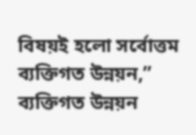বিষয়ই হলো সর্বোত্তম ব্যক্তিগত উন্নয়ন,” ব্যক্তিগত উন্নয়ন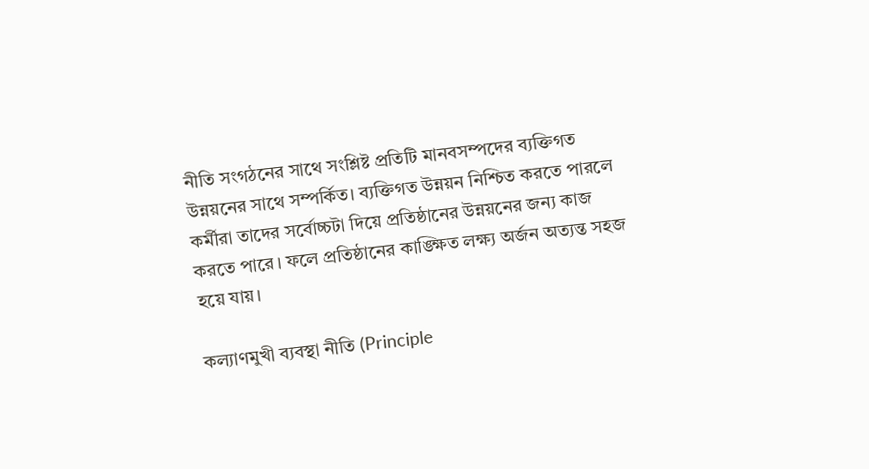নীতি সংগঠনের সাথে সংশ্লিষ্ট প্রতিটি মানবসম্পদের ব্যক্তিগত উন্নয়নের সাথে সম্পর্কিত। ব্যক্তিগত উন্নয়ন নিশ্চিত করতে পারলে কর্মীরা তাদের সর্বোচ্চটা দিয়ে প্রতিষ্ঠানের উন্নয়নের জন্য কাজ করতে পারে। ফলে প্রতিষ্ঠানের কাঙ্ক্ষিত লক্ষ্য অর্জন অত্যন্ত সহজ হয়ে যায়।

কল্যাণমুখী ব্যবস্থা নীতি (Principle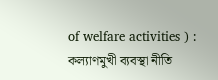of welfare activities ) :
কল্যাণমুখী ব্যবস্থা নীতি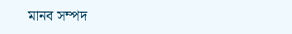মানব সম্পদ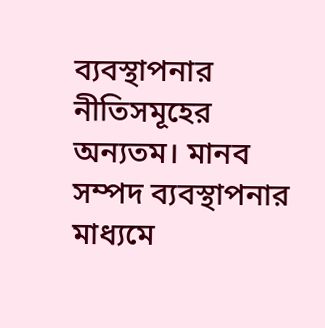ব্যবস্থাপনার নীতিসমূহের অন্যতম। মানব সম্পদ ব্যবস্থাপনার মাধ্যমে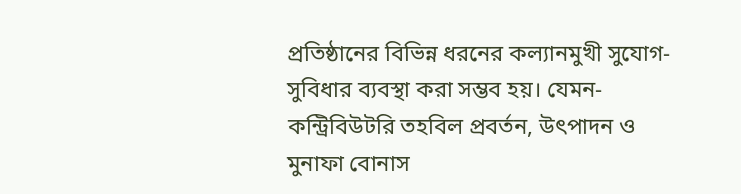প্রতিষ্ঠানের বিভিন্ন ধরনের কল্যানমুখী সুযোগ-সুবিধার ব্যবস্থা করা সম্ভব হয়। যেমন- কন্ট্রিবিউটরি তহবিল প্রবর্তন, উৎপাদন ও মুনাফা বোনাস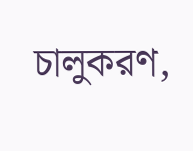চালুকরণ,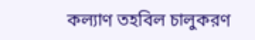কল্যাণ তহবিল চালুকরণ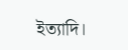ইত্যাদি।